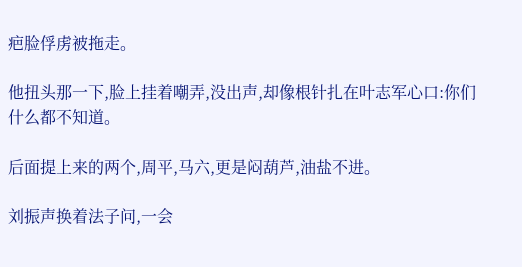疤脸俘虏被拖走。

他扭头那一下,脸上挂着嘲弄,没出声,却像根针扎在叶志军心口:你们什么都不知道。

后面提上来的两个,周平,马六,更是闷葫芦,油盐不进。

刘振声换着法子问,一会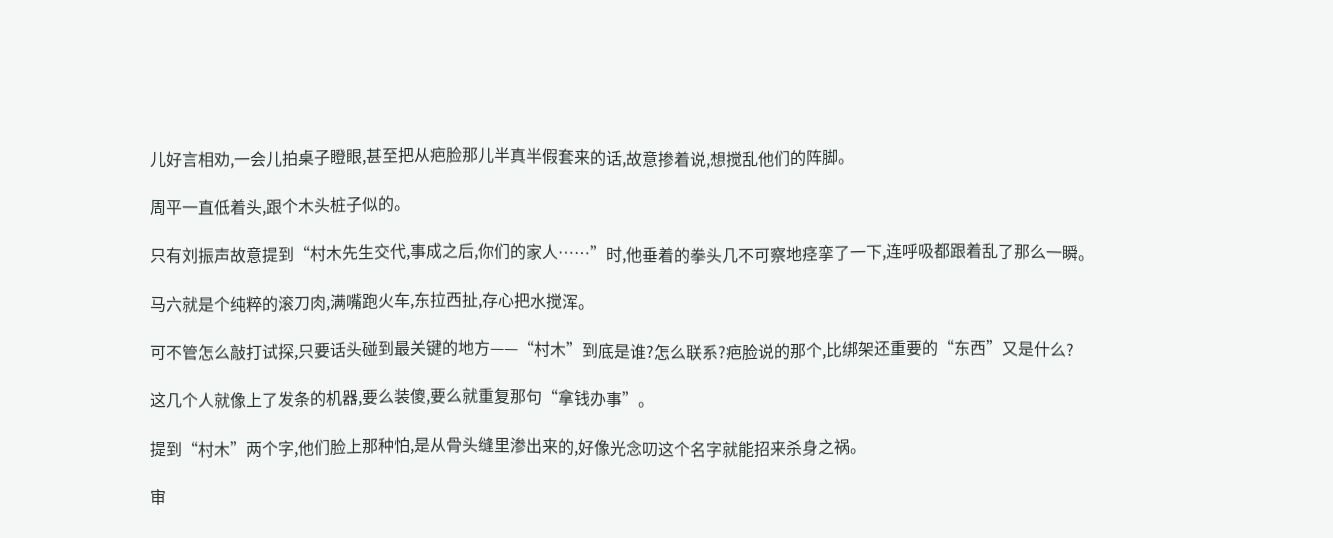儿好言相劝,一会儿拍桌子瞪眼,甚至把从疤脸那儿半真半假套来的话,故意掺着说,想搅乱他们的阵脚。

周平一直低着头,跟个木头桩子似的。

只有刘振声故意提到“村木先生交代,事成之后,你们的家人……”时,他垂着的拳头几不可察地痉挛了一下,连呼吸都跟着乱了那么一瞬。

马六就是个纯粹的滚刀肉,满嘴跑火车,东拉西扯,存心把水搅浑。

可不管怎么敲打试探,只要话头碰到最关键的地方——“村木”到底是谁?怎么联系?疤脸说的那个,比绑架还重要的“东西”又是什么?

这几个人就像上了发条的机器,要么装傻,要么就重复那句“拿钱办事”。

提到“村木”两个字,他们脸上那种怕,是从骨头缝里渗出来的,好像光念叨这个名字就能招来杀身之祸。

审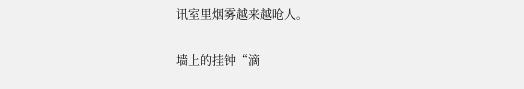讯室里烟雾越来越呛人。

墙上的挂钟“滴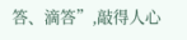答、滴答”,敲得人心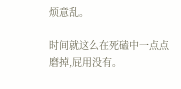烦意乱。

时间就这么在死磕中一点点磨掉,屁用没有。